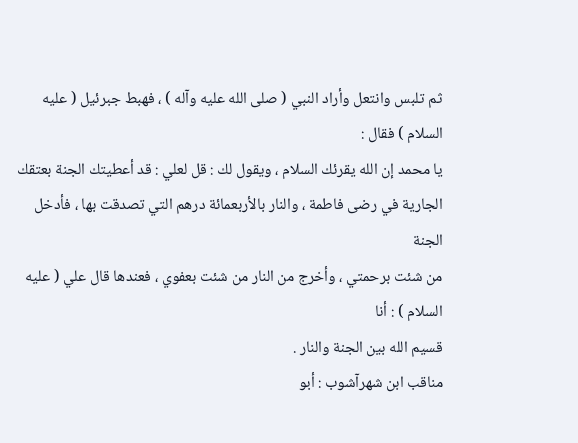ثم تلبس وانتعل وأراد النبي ( صلى الله عليه وآله ) ، فهبط جبرئيل ( عليه السلام ) فقال :
يا محمد إن الله يقرئك السلام ، ويقول لك : قل لعلي : قد أعطيتك الجنة بعتقك
الجارية في رضى فاطمة ، والنار بالأربعمائة درهم التي تصدقت بها ، فأدخل الجنة
من شئت برحمتي ، وأخرج من النار من شئت بعفوي ، فعندها قال علي ( عليه السلام ) : أنا
قسيم الله بين الجنة والنار .
مناقب ابن شهرآشوب : أبو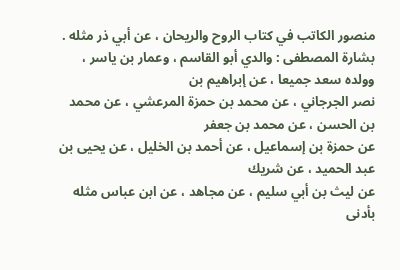منصور الكاتب في كتاب الروح والريحان ، عن أبي ذر مثله .
بشارة المصطفى : والدي أبو القاسم ، وعمار بن ياسر ، وولده سعد جميعا ، عن إبراهيم بن
نصر الجرجاني ، عن محمد بن حمزة المرعشي ، عن محمد بن الحسن ، عن محمد بن جعفر
عن حمزة بن إسماعيل ، عن أحمد بن الخليل ، عن يحيى بن عبد الحميد ، عن شريك
عن ليث بن أبي سليم ، عن مجاهد ، عن ابن عباس مثله بأدنى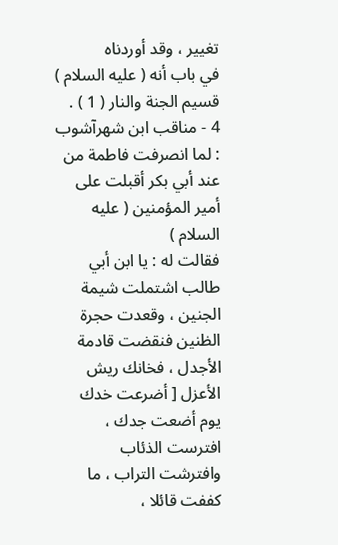تغيير ، وقد أوردناه
في باب أنه ( عليه السلام ) قسيم الجنة والنار ( 1 ) .
4 - مناقب ابن شهرآشوب : لما انصرفت فاطمة من عند أبي بكر أقبلت على أمير المؤمنين ( عليه السلام )
فقالت له : يا ابن أبي طالب اشتملت شيمة الجنين ، وقعدت حجرة الظنين فنقضت قادمة
الأجدل ، فخانك ريش الأعزل [ أضرعت خدك يوم أضعت جدك ، افترست الذئاب
وافترشت التراب ، ما كففت قائلا ،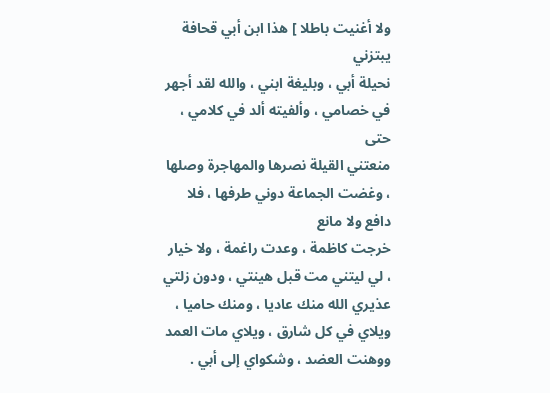ولا أغنيت باطلا ] هذا ابن أبي قحافة يبتزني
نحيلة أبي ، وبليغة ابني ، والله لقد أجهر في خصامي ، وألفيته ألد في كلامي ، حتى
منعتني القيلة نصرها والمهاجرة وصلها ، وغضت الجماعة دوني طرفها ، فلا دافع ولا مانع
خرجت كاظمة ، وعدت راغمة ، ولا خيار ، لي ليتني مت قبل هينتي ، ودون زلتي
عذيري الله منك عاديا ، ومنك حاميا ، ويلاي في كل شارق ، ويلاي مات العمد
ووهنت العضد ، وشكواي إلى أبي .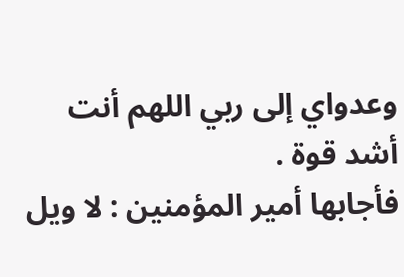وعدواي إلى ربي اللهم أنت أشد قوة .
فأجابها أمير المؤمنين : لا ويل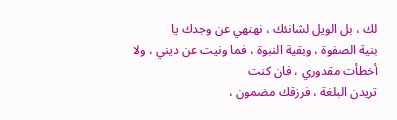لك ، بل الويل لشانئك ، نهنهي عن وجدك يا
بنية الصفوة ، وبقية النبوة ، فما ونيت عن ديني ، ولا أخطأت مقدوري ، فان كنت
تريدن البلغة ، فرزقك مضمون ،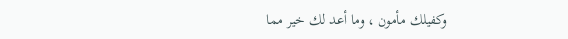وكفيلك مأمون ، وما أعد لك خير مما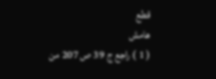قطع
هامش
( 1 ) راجع ج 39 ص 207 من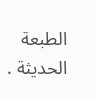الطبعة الحديثة .